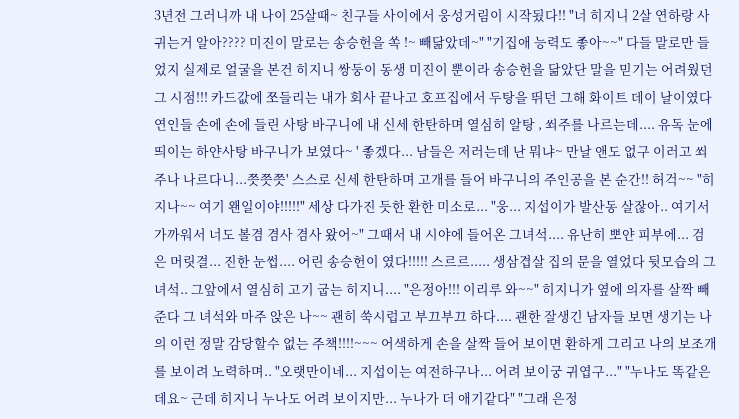3년전 그러니까 내 나이 25살때~ 친구들 사이에서 웅성거림이 시작됬다!! "너 히지니 2살 연하랑 사귀는거 알아???? 미진이 말로는 송승헌을 쏙 !~ 빼닮았데~" "기집애 능력도 좋아~~" 다들 말로만 들었지 실제로 얼굴을 본건 히지니 쌍둥이 동생 미진이 뿐이라 송승헌을 닮았단 말을 믿기는 어려웠던 그 시점!!! 카드값에 쪼들리는 내가 회사 끝나고 호프집에서 두탕을 뛰던 그해 화이트 데이 날이였다 연인들 손에 손에 들린 사탕 바구니에 내 신세 한탄하며 열심히 알탕 , 쐬주를 나르는데.... 유독 눈에 띄이는 하얀사탕 바구니가 보였다~ ' 좋겠다... 남들은 저러는데 난 뭐냐~ 만날 앤도 없구 이러고 쐬주나 나르다니...쯧쯧쯧' 스스로 신세 한탄하며 고개를 들어 바구니의 주인공을 본 순간!! 허걱~~ "히지나~~ 여기 왠일이야!!!!!" 세상 다가진 듯한 환한 미소로... "웅... 지섭이가 발산동 살잖아.. 여기서 가까워서 너도 볼겸 겸사 겸사 왔어~" 그때서 내 시야에 들어온 그녀석.... 유난히 뽀얀 피부에... 검은 머릿결... 진한 눈썹.... 어린 송승헌이 였다!!!!! 스르르..... 생삼겹살 집의 문을 열었다 뒷모습의 그녀석.. 그앞에서 열심히 고기 굽는 히지니.... "은정아!!! 이리루 와~~" 히지니가 옆에 의자를 살짝 빼준다 그 녀석와 마주 앉은 나~~ 괜히 쑥시럽고 부끄부끄 하다.... 괜한 잘생긴 남자들 보면 생기는 나의 이런 정말 감당할수 없는 주책!!!!~~~ 어색하게 손을 살짝 들어 보이면 환하게 그리고 나의 보조개를 보이려 노력하며.. "오랫만이네... 지섭이는 여전하구나... 어려 보이궁 귀엽구..." "누나도 똑같은데요~ 근데 히지니 누나도 어려 보이지만... 누나가 더 애기같다" "그래 은정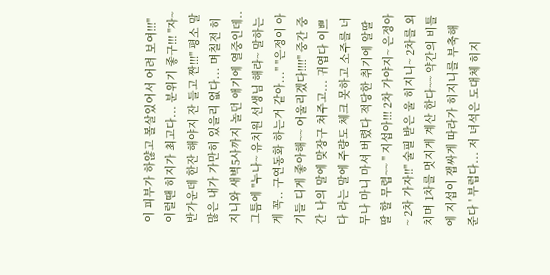이 피부가 하얂고 볼살있어서 어려 보여!!!" 이럴땐 히지가 최고다... 분위기 좋구!!! "자~ 반가운데 한잔 해야지 잔 들고 짠!!!" 평소 말 많은 내가 가만히 있을리 없다... 며칠전 히지니와 새벽5사까지 놀던 애기에 열중인데.. 그틈에 "누나~ 유치원 선생님 해라~ 말하는게 꼭.. 구연동화 하는거 같아..." "은정이 아기들 디게 좋아해~~ 어울리겠다!!!!" 중간 중간 나의 말에 맞장구 쳐주고... 귀엽다 이쁘다 라는 말에 주량도 체크 못하고 소주를 너무나 마니 마셔 버렸다 적당한 취기에 알딸딸 할 무렵~~ " 지섭아!!! 2차 가야지~ 은정아~ 2차 가자!!" 술필 받은 울 히지니~ 2차를 외치며 1차를 멋지게 계산 한다~~ 약간의 비틀에 지섭이 잽싸게 따라가 히지니를 부축해 준다 ' 부럽다... 저 녀석은 도대체 히지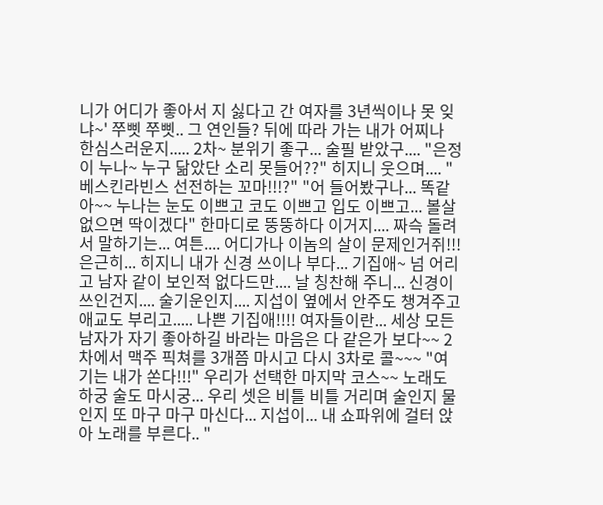니가 어디가 좋아서 지 싫다고 간 여자를 3년씩이나 못 잊냐~' 쭈삣 쭈삣.. 그 연인들? 뒤에 따라 가는 내가 어찌나 한심스러운지..... 2차~ 분위기 좋구... 술필 받았구.... "은정이 누나~ 누구 닮았단 소리 못들어??" 히지니 웃으며.... "베스킨라빈스 선전하는 꼬마!!!?" "어 들어봤구나... 똑같아~~ 누나는 눈도 이쁘고 코도 이쁘고 입도 이쁘고... 볼살 없으면 딱이겠다" 한마디로 뚱뚱하다 이거지.... 짜슥 돌려서 말하기는... 여튼.... 어디가나 이놈의 살이 문제인거쥐!!! 은근히... 히지니 내가 신경 쓰이나 부다... 기집애~ 넘 어리고 남자 같이 보인적 없다드만.... 날 칭찬해 주니... 신경이 쓰인건지.... 술기운인지.... 지섭이 옆에서 안주도 챙겨주고 애교도 부리고..... 나쁜 기집애!!!! 여자들이란... 세상 모든 남자가 자기 좋아하길 바라는 마음은 다 같은가 보다~~ 2차에서 맥주 픽쳐를 3개쯤 마시고 다시 3차로 콜~~~ "여기는 내가 쏜다!!!" 우리가 선택한 마지막 코스~~ 노래도 하궁 술도 마시궁... 우리 셋은 비틀 비틀 거리며 술인지 물인지 또 마구 마구 마신다... 지섭이... 내 쇼파위에 걸터 앉아 노래를 부른다.. "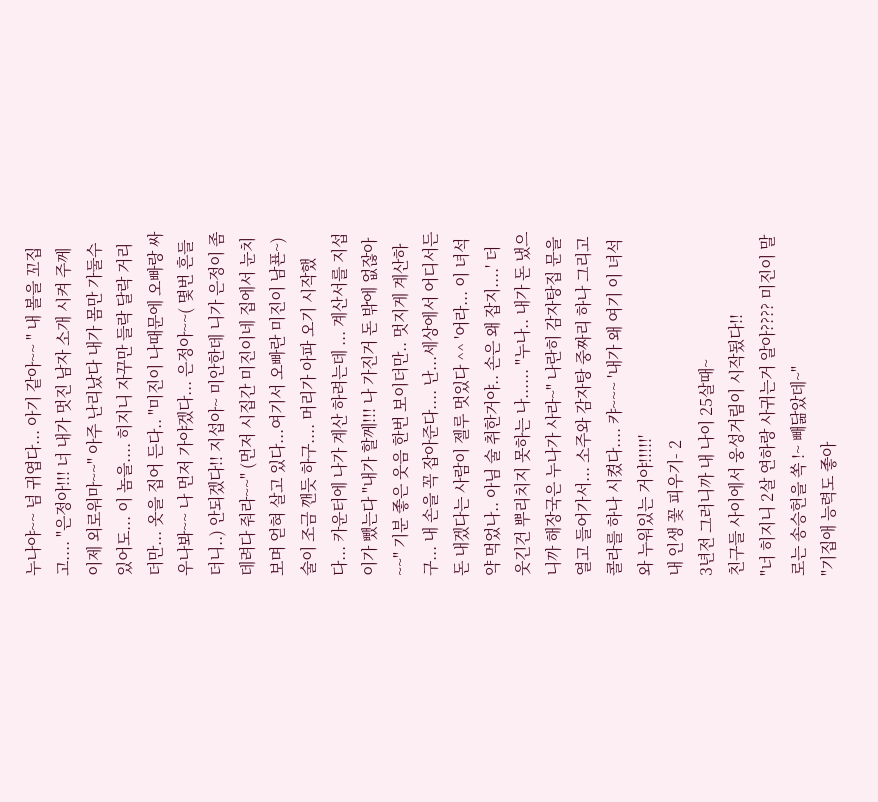누나야~~ 넘 귀엽다... 아기 같아~~ " 내 볼을 꼬집고.... "은정아!!! 너 내가 멋진 남자 소개 시켜 주께 이제 외로워마~~" 아주 난리났다 내가 몸만 가둘수 있어도... 이 놈을.... 히지니 자꾸만 들락 달락 거리더만... 옷을 집어 든다.. "미진이 나때문에 오빠랑 싸우나봐~~ 나 먼저 가야겠다... 은정아~~( 몇번 흔들더니..) 안되겠다!! 지섭아~ 미안한데 니가 은정이 좀 데려다 줘라~~" (먼저 시집간 미진이네 집에서 눈치 보며 얻혀 살고 있다...여기서 오빠란 미진이 남푠~) 술이 조금 깬듯 하구.... 머리가 아파 오기 시작했다... 카운터에 나가 계산 하려는데 ... 계산서를 지섭이가 뺐는다 "내가 할께!!! 나 가진거 돈 밖에 없잖아~~" 기분 좋은 웃음 한번 보이더만.. 멋지게 계산하구... 내 손을 꼭 잡아준다.... 난...세상에서 어디서든 돈 내겠다는 사람이 젤루 멋있다 ^^ '어라... 이 녀석 약 먹었나.. 아님 술 취한거야.. 손은 왜 잡지....' 더 웃긴건 뿌리치지 못하는 나...... "누나.. 내가 돈 냈으니까 해장국은 누나가 사라~" 나란히 감자탕집 문을 열고 들어가서... 소주와 감자탕 중짜리 하나 그리고 콜라를 하나 시켰다.... 캬~~~ '내가 왜 여기 이 녀석와 누워있는 거야!!!!!'
내 인생 꽃 피우기- 2
3년전 그러니까 내 나이 25살때~
친구들 사이에서 웅성거림이 시작됬다!!
"너 히지니 2살 연하랑 사귀는거 알아???? 미진이 말로는 송승헌을 쏙 !~ 빼닮았데~"
"기집애 능력도 좋아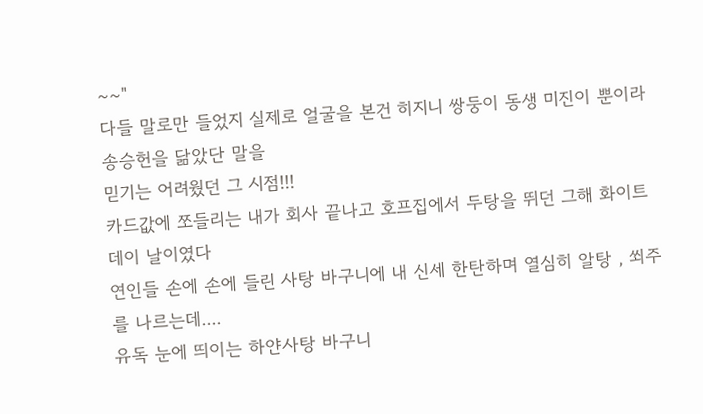~~"
다들 말로만 들었지 실제로 얼굴을 본건 히지니 쌍둥이 동생 미진이 뿐이라 송승헌을 닮았단 말을
믿기는 어려웠던 그 시점!!!
카드값에 쪼들리는 내가 회사 끝나고 호프집에서 두탕을 뛰던 그해 화이트 데이 날이였다
연인들 손에 손에 들린 사탕 바구니에 내 신세 한탄하며 열심히 알탕 , 쐬주를 나르는데....
유독 눈에 띄이는 하얀사탕 바구니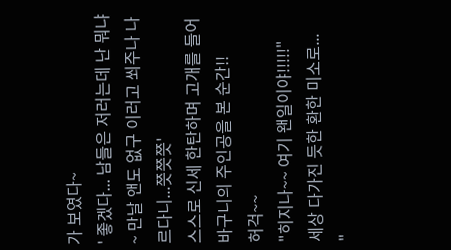가 보였다~
' 좋겠다... 남들은 저러는데 난 뭐냐~ 만날 앤도 없구 이러고 쐬주나 나르다니...쯧쯧쯧'
스스로 신세 한탄하며 고개를 들어 바구니의 주인공을 본 순간!!
허걱~~
"히지나~~ 여기 왠일이야!!!!!"
세상 다가진 듯한 환한 미소로...
"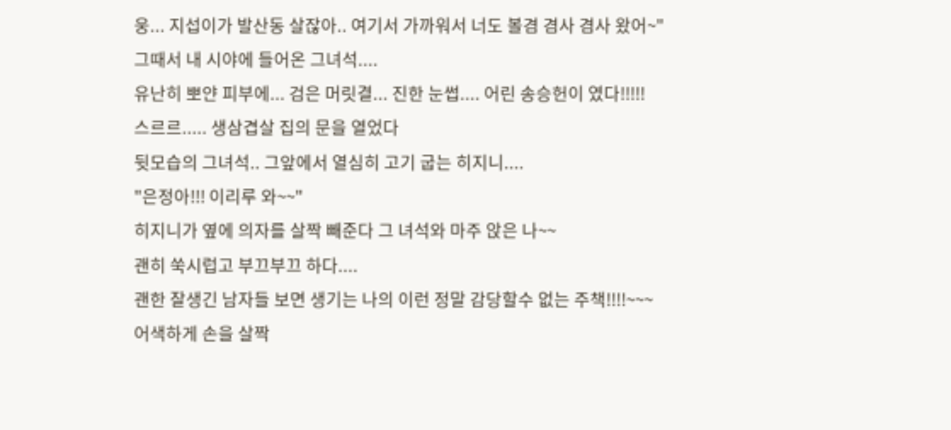웅... 지섭이가 발산동 살잖아.. 여기서 가까워서 너도 볼겸 겸사 겸사 왔어~"
그때서 내 시야에 들어온 그녀석....
유난히 뽀얀 피부에... 검은 머릿결... 진한 눈썹.... 어린 송승헌이 였다!!!!!
스르르..... 생삼겹살 집의 문을 열었다
뒷모습의 그녀석.. 그앞에서 열심히 고기 굽는 히지니....
"은정아!!! 이리루 와~~"
히지니가 옆에 의자를 살짝 빼준다 그 녀석와 마주 앉은 나~~
괜히 쑥시럽고 부끄부끄 하다....
괜한 잘생긴 남자들 보면 생기는 나의 이런 정말 감당할수 없는 주책!!!!~~~
어색하게 손을 살짝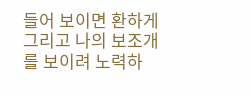들어 보이면 환하게 그리고 나의 보조개를 보이려 노력하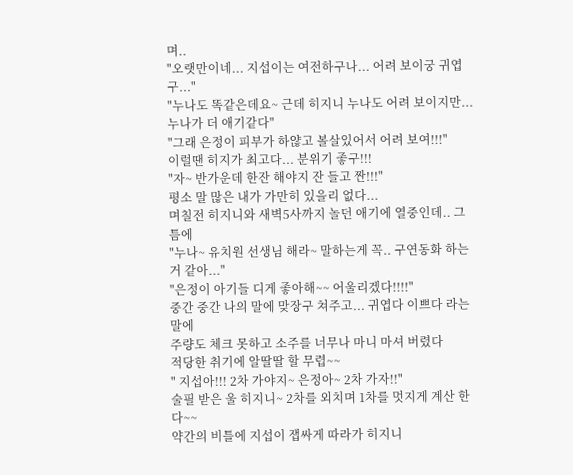며..
"오랫만이네... 지섭이는 여전하구나... 어려 보이궁 귀엽구..."
"누나도 똑같은데요~ 근데 히지니 누나도 어려 보이지만... 누나가 더 애기같다"
"그래 은정이 피부가 하얂고 볼살있어서 어려 보여!!!"
이럴땐 히지가 최고다... 분위기 좋구!!!
"자~ 반가운데 한잔 해야지 잔 들고 짠!!!"
평소 말 많은 내가 가만히 있을리 없다...
며칠전 히지니와 새벽5사까지 놀던 애기에 열중인데.. 그틈에
"누나~ 유치원 선생님 해라~ 말하는게 꼭.. 구연동화 하는거 같아..."
"은정이 아기들 디게 좋아해~~ 어울리겠다!!!!"
중간 중간 나의 말에 맞장구 쳐주고... 귀엽다 이쁘다 라는 말에
주량도 체크 못하고 소주를 너무나 마니 마셔 버렸다
적당한 취기에 알딸딸 할 무렵~~
" 지섭아!!! 2차 가야지~ 은정아~ 2차 가자!!"
술필 받은 울 히지니~ 2차를 외치며 1차를 멋지게 계산 한다~~
약간의 비틀에 지섭이 잽싸게 따라가 히지니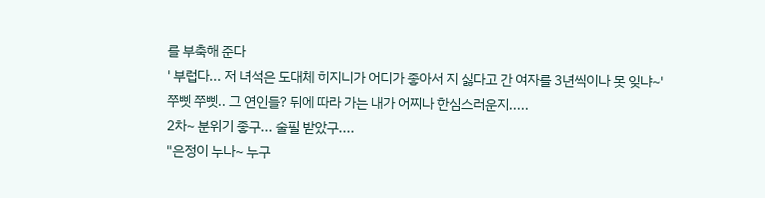를 부축해 준다
' 부럽다... 저 녀석은 도대체 히지니가 어디가 좋아서 지 싫다고 간 여자를 3년씩이나 못 잊냐~'
쭈삣 쭈삣.. 그 연인들? 뒤에 따라 가는 내가 어찌나 한심스러운지.....
2차~ 분위기 좋구... 술필 받았구....
"은정이 누나~ 누구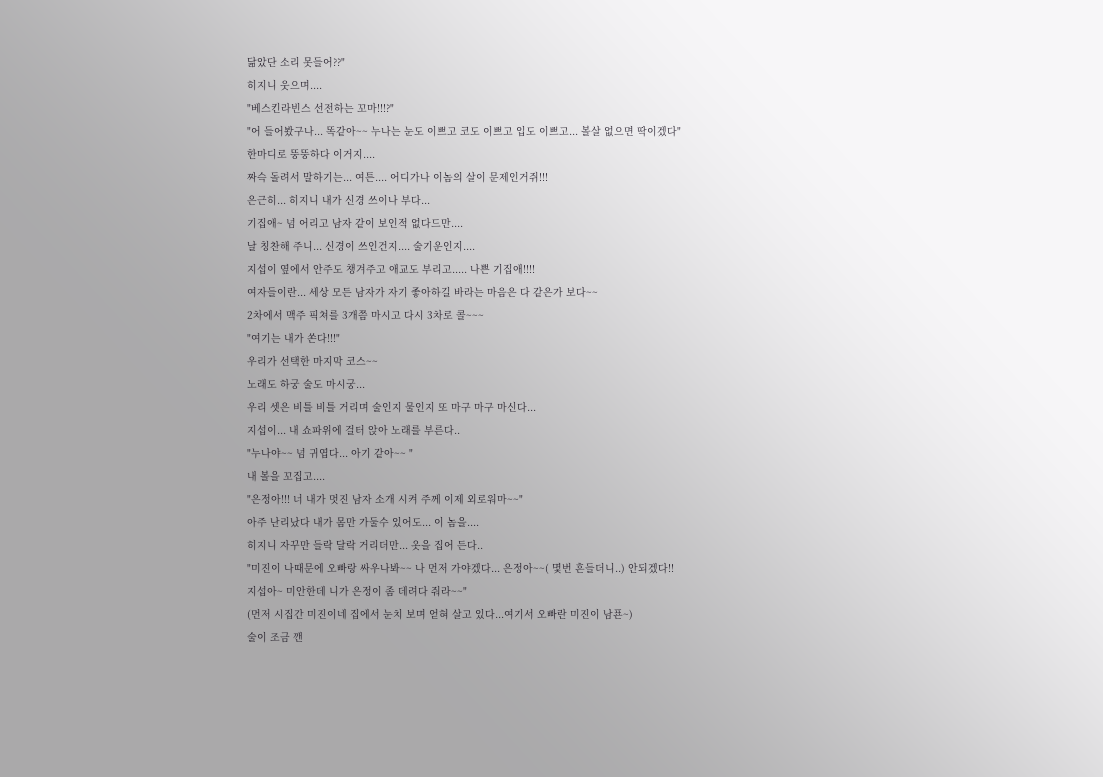닮았단 소리 못들어??"
히지니 웃으며....
"베스킨라빈스 선전하는 꼬마!!!?"
"어 들어봤구나... 똑같아~~ 누나는 눈도 이쁘고 코도 이쁘고 입도 이쁘고... 볼살 없으면 딱이겠다"
한마디로 뚱뚱하다 이거지....
짜슥 돌려서 말하기는... 여튼.... 어디가나 이놈의 살이 문제인거쥐!!!
은근히... 히지니 내가 신경 쓰이나 부다...
기집애~ 넘 어리고 남자 같이 보인적 없다드만....
날 칭찬해 주니... 신경이 쓰인건지.... 술기운인지....
지섭이 옆에서 안주도 챙겨주고 애교도 부리고..... 나쁜 기집애!!!!
여자들이란... 세상 모든 남자가 자기 좋아하길 바라는 마음은 다 같은가 보다~~
2차에서 맥주 픽쳐를 3개쯤 마시고 다시 3차로 콜~~~
"여기는 내가 쏜다!!!"
우리가 선택한 마지막 코스~~
노래도 하궁 술도 마시궁...
우리 셋은 비틀 비틀 거리며 술인지 물인지 또 마구 마구 마신다...
지섭이... 내 쇼파위에 걸터 앉아 노래를 부른다..
"누나야~~ 넘 귀엽다... 아기 같아~~ "
내 볼을 꼬집고....
"은정아!!! 너 내가 멋진 남자 소개 시켜 주께 이제 외로워마~~"
아주 난리났다 내가 몸만 가둘수 있어도... 이 놈을....
히지니 자꾸만 들락 달락 거리더만... 옷을 집어 든다..
"미진이 나때문에 오빠랑 싸우나봐~~ 나 먼저 가야겠다... 은정아~~( 몇번 흔들더니..) 안되겠다!!
지섭아~ 미안한데 니가 은정이 좀 데려다 줘라~~"
(먼저 시집간 미진이네 집에서 눈치 보며 얻혀 살고 있다...여기서 오빠란 미진이 남푠~)
술이 조금 깬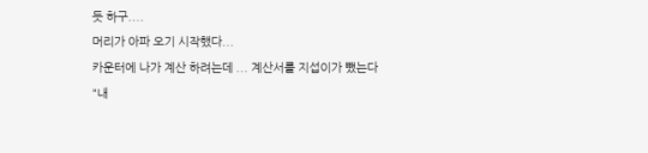듯 하구....
머리가 아파 오기 시작했다...
카운터에 나가 계산 하려는데 ... 계산서를 지섭이가 뺐는다
"내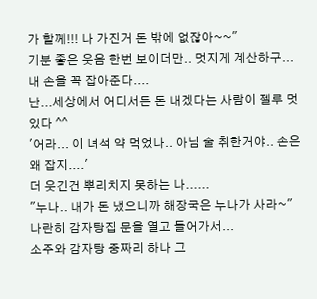가 할께!!! 나 가진거 돈 밖에 없잖아~~"
기분 좋은 웃음 한번 보이더만.. 멋지게 계산하구... 내 손을 꼭 잡아준다....
난...세상에서 어디서든 돈 내겠다는 사람이 젤루 멋있다 ^^
'어라... 이 녀석 약 먹었나.. 아님 술 취한거야.. 손은 왜 잡지....'
더 웃긴건 뿌리치지 못하는 나......
"누나.. 내가 돈 냈으니까 해장국은 누나가 사라~"
나란히 감자탕집 문을 열고 들어가서...
소주와 감자탕 중짜리 하나 그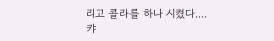리고 콜라를 하나 시켰다....
캬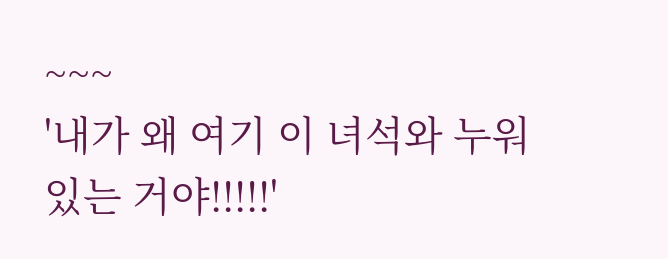~~~
'내가 왜 여기 이 녀석와 누워있는 거야!!!!!'